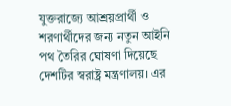যুক্তরাজ্যে আশ্রয়প্রার্থী ও শরণার্থীদের জন্য নতুন আইনি পথ তৈরির ঘোষণা দিয়েছে দেশটির স্বরাষ্ট্র মন্ত্রণালয়। এর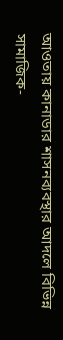আওতায় কানাডার শাসনব্যবস্থার আদলে বিভিন্ন সামাজিক-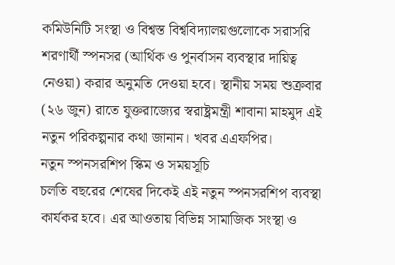কমিউনিটি সংস্থা ও বিশ্বস্ত বিশ্ববিদ্যালয়গুলোকে সরাসরি শরণার্থী স্পনসর (আর্থিক ও পুনর্বাসন ব্যবস্থার দায়িত্ব নেওয়া) করার অনুমতি দেওয়া হবে। স্থানীয় সময় শুক্রবার (২৬ জুন) রাতে যুক্তরাজ্যের স্বরাষ্ট্রমন্ত্রী শাবানা মাহমুদ এই নতুন পরিকল্পনার কথা জানান। খবর এএফপির।
নতুন স্পনসরশিপ স্কিম ও সময়সূচি
চলতি বছরের শেষের দিকেই এই নতুন স্পনসরশিপ ব্যবস্থা কার্যকর হবে। এর আওতায় বিভিন্ন সামাজিক সংস্থা ও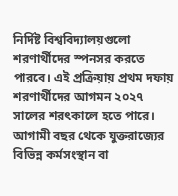নির্দিষ্ট বিশ্ববিদ্যালয়গুলো শরণার্থীদের স্পনসর করতে পারবে। এই প্রক্রিয়ায় প্রথম দফায় শরণার্থীদের আগমন ২০২৭ সালের শরৎকালে হতে পারে।
আগামী বছর থেকে যুক্তরাজ্যের বিভিন্ন কর্মসংস্থান বা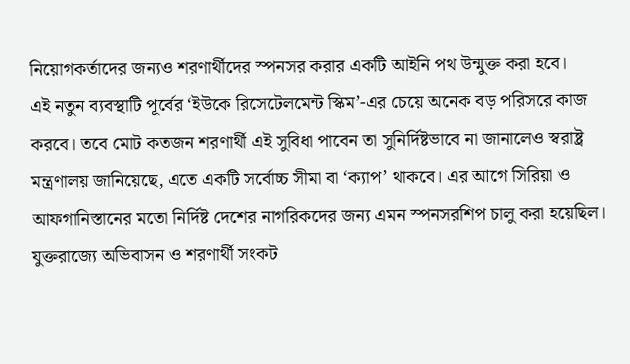নিয়োগকর্তাদের জন্যও শরণার্থীদের স্পনসর করার একটি আইনি পথ উন্মুক্ত করা হবে।
এই নতুন ব্যবস্থাটি পূর্বের ‘ইউকে রিসেটেলমেন্ট স্কিম’-এর চেয়ে অনেক বড় পরিসরে কাজ করবে। তবে মোট কতজন শরণার্থী এই সুবিধা পাবেন তা সুনির্দিষ্টভাবে না জানালেও স্বরাষ্ট্র মন্ত্রণালয় জানিয়েছে, এতে একটি সর্বোচ্চ সীমা বা ‘ক্যাপ’ থাকবে। এর আগে সিরিয়া ও আফগানিস্তানের মতো নির্দিষ্ট দেশের নাগরিকদের জন্য এমন স্পনসরশিপ চালু করা হয়েছিল।
যুক্তরাজ্যে অভিবাসন ও শরণার্থী সংকট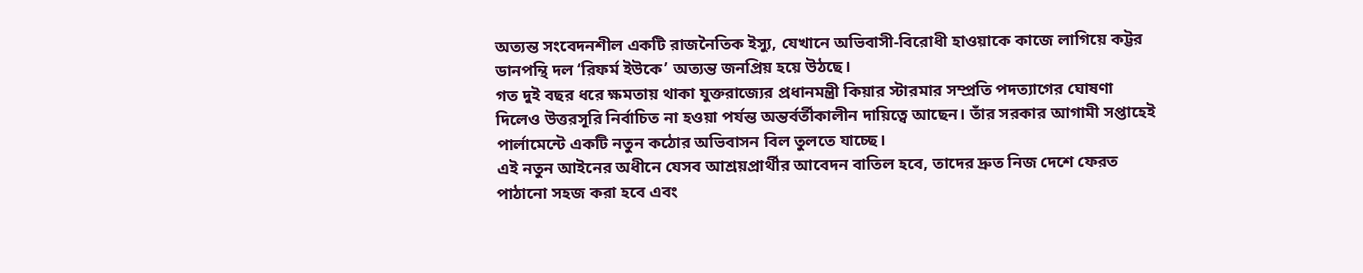অত্যন্ত সংবেদনশীল একটি রাজনৈতিক ইস্যু, যেখানে অভিবাসী-বিরোধী হাওয়াকে কাজে লাগিয়ে কট্টর ডানপন্থি দল ‘রিফর্ম ইউকে’ অত্যন্ত জনপ্রিয় হয়ে উঠছে।
গত দুই বছর ধরে ক্ষমতায় থাকা যুক্তরাজ্যের প্রধানমন্ত্রী কিয়ার স্টারমার সম্প্রতি পদত্যাগের ঘোষণা দিলেও উত্তরসূরি নির্বাচিত না হওয়া পর্যন্ত অন্তর্বর্তীকালীন দায়িত্বে আছেন। তাঁর সরকার আগামী সপ্তাহেই পার্লামেন্টে একটি নতুন কঠোর অভিবাসন বিল তুলতে যাচ্ছে।
এই নতুন আইনের অধীনে যেসব আশ্রয়প্রার্থীর আবেদন বাতিল হবে, তাদের দ্রুত নিজ দেশে ফেরত পাঠানো সহজ করা হবে এবং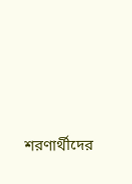শরণার্থীদের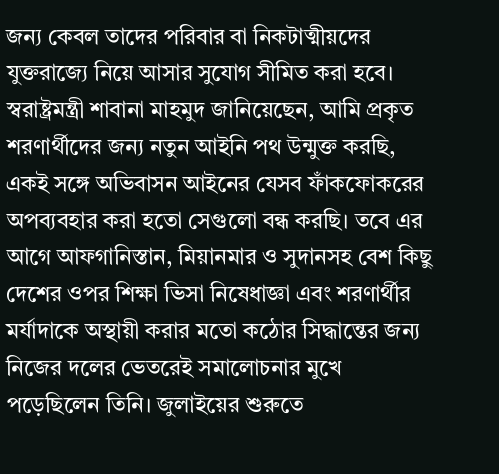জন্য কেবল তাদের পরিবার বা নিকটাত্মীয়দের যুক্তরাজ্যে নিয়ে আসার সুযোগ সীমিত করা হবে।
স্বরাষ্ট্রমন্ত্রী শাবানা মাহমুদ জানিয়েছেন, আমি প্রকৃত শরণার্থীদের জন্য নতুন আইনি পথ উন্মুক্ত করছি, একই সঙ্গে অভিবাসন আইনের যেসব ফাঁকফোকরের অপব্যবহার করা হতো সেগুলো বন্ধ করছি। তবে এর আগে আফগানিস্তান, মিয়ানমার ও সুদানসহ বেশ কিছু দেশের ওপর শিক্ষা ভিসা নিষেধাজ্ঞা এবং শরণার্থীর মর্যাদাকে অস্থায়ী করার মতো কঠোর সিদ্ধান্তের জন্য নিজের দলের ভেতরেই সমালোচনার মুখে পড়েছিলেন তিনি। জুলাইয়ের শুরুতে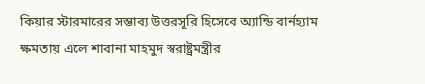কিয়ার স্টারমারের সম্ভাব্য উত্তরসূরি হিসেবে অ্যান্ডি বার্নহ্যাম ক্ষমতায় এলে শাবানা মাহমুদ স্বরাষ্ট্রমন্ত্রীর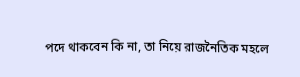পদে থাকবেন কি না, তা নিয়ে রাজনৈতিক মহলে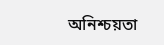অনিশ্চয়তা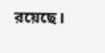রয়েছে।